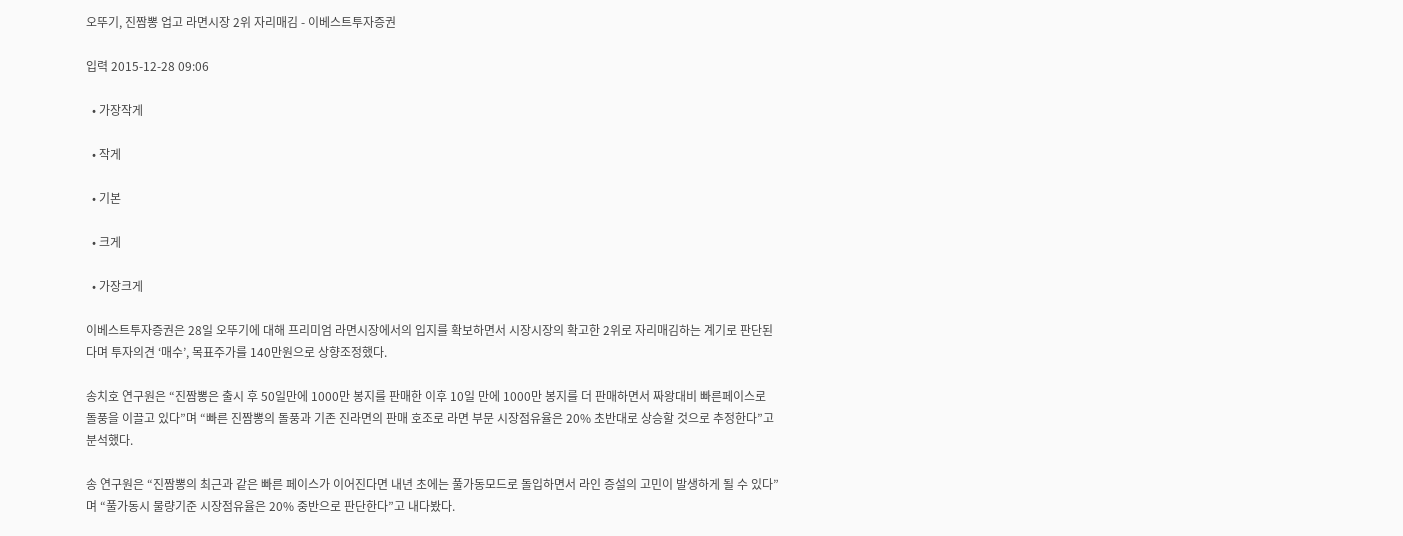오뚜기, 진짬뽕 업고 라면시장 2위 자리매김 - 이베스트투자증권

입력 2015-12-28 09:06

  • 가장작게

  • 작게

  • 기본

  • 크게

  • 가장크게

이베스트투자증권은 28일 오뚜기에 대해 프리미엄 라면시장에서의 입지를 확보하면서 시장시장의 확고한 2위로 자리매김하는 계기로 판단된다며 투자의견 ‘매수’, 목표주가를 140만원으로 상향조정했다.

송치호 연구원은 “진짬뽕은 출시 후 50일만에 1000만 봉지를 판매한 이후 10일 만에 1000만 봉지를 더 판매하면서 짜왕대비 빠른페이스로 돌풍을 이끌고 있다”며 “빠른 진짬뽕의 돌풍과 기존 진라면의 판매 호조로 라면 부문 시장점유율은 20% 초반대로 상승할 것으로 추정한다”고 분석했다.

송 연구원은 “진짬뽕의 최근과 같은 빠른 페이스가 이어진다면 내년 초에는 풀가동모드로 돌입하면서 라인 증설의 고민이 발생하게 될 수 있다”며 “풀가동시 물량기준 시장점유율은 20% 중반으로 판단한다”고 내다봤다.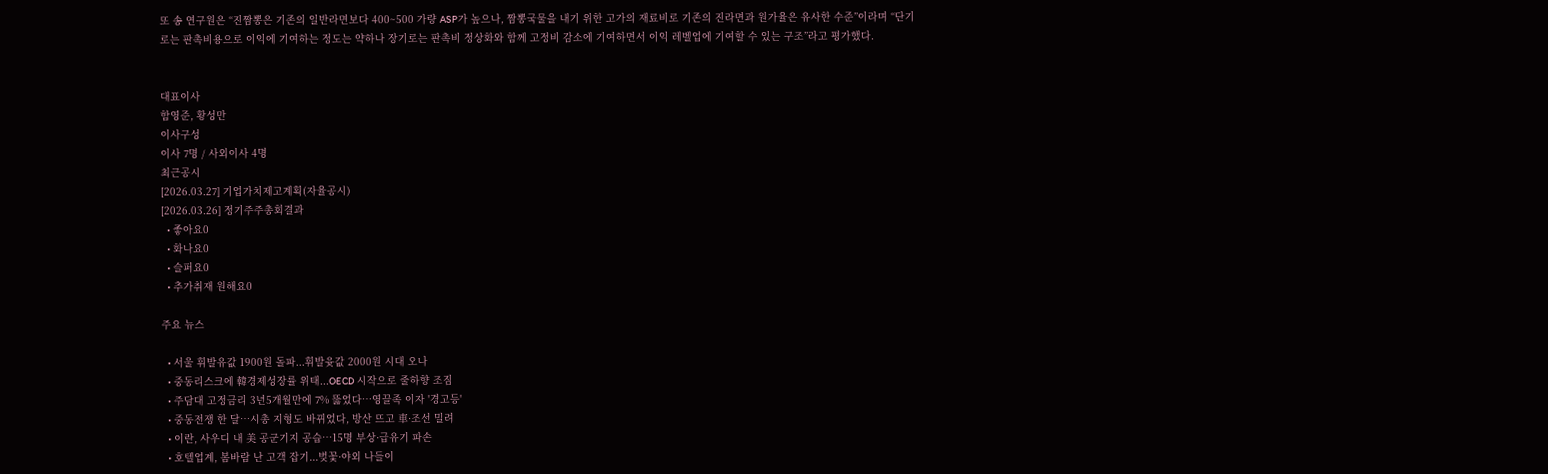또 송 연구원은 “진짬뽕은 기존의 일반라면보다 400~500 가량 ASP가 높으나, 짬뽕국물을 내기 위한 고가의 재료비로 기존의 진라면과 원가율은 유사한 수준”이라며 “단기로는 판촉비용으로 이익에 기여하는 정도는 약하나 장기로는 판촉비 정상화와 함께 고정비 감소에 기여하면서 이익 레벨업에 기여할 수 있는 구조”라고 평가했다.


대표이사
함영준, 황성만
이사구성
이사 7명 / 사외이사 4명
최근공시
[2026.03.27] 기업가치제고계획(자율공시)
[2026.03.26] 정기주주총회결과
  • 좋아요0
  • 화나요0
  • 슬퍼요0
  • 추가취재 원해요0

주요 뉴스

  • 서울 휘발유값 1900원 돌파...휘발윳값 2000원 시대 오나
  • 중동리스크에 韓경제성장률 위태...OECD 시작으로 줄하향 조짐
  • 주담대 고정금리 3년5개월만에 7% 뚫었다…영끌족 이자 '경고등'
  • 중동전쟁 한 달…시총 지형도 바뀌었다, 방산 뜨고 車·조선 밀려
  • 이란, 사우디 내 美 공군기지 공습…15명 부상·급유기 파손
  • 호텔업계, 봄바람 난 고객 잡기...벚꽃·야외 나들이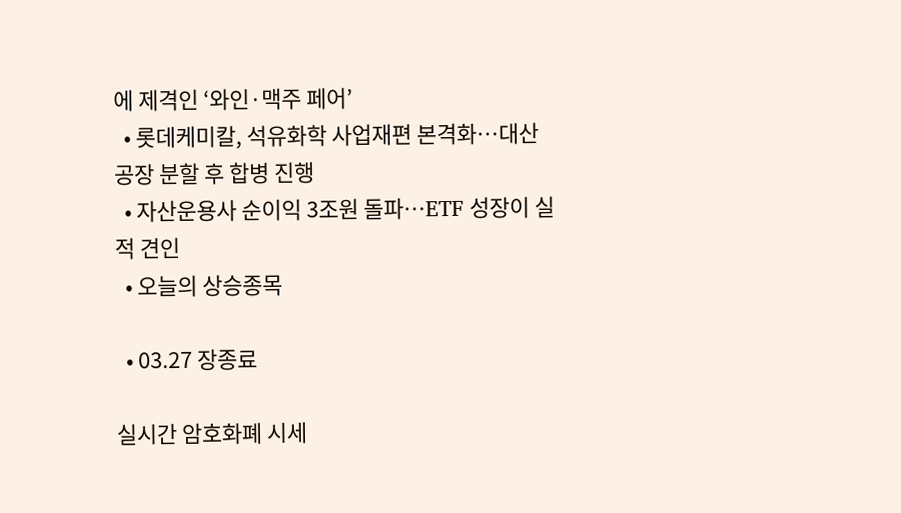에 제격인 ‘와인·맥주 페어’
  • 롯데케미칼, 석유화학 사업재편 본격화…대산공장 분할 후 합병 진행
  • 자산운용사 순이익 3조원 돌파…ETF 성장이 실적 견인
  • 오늘의 상승종목

  • 03.27 장종료

실시간 암호화폐 시세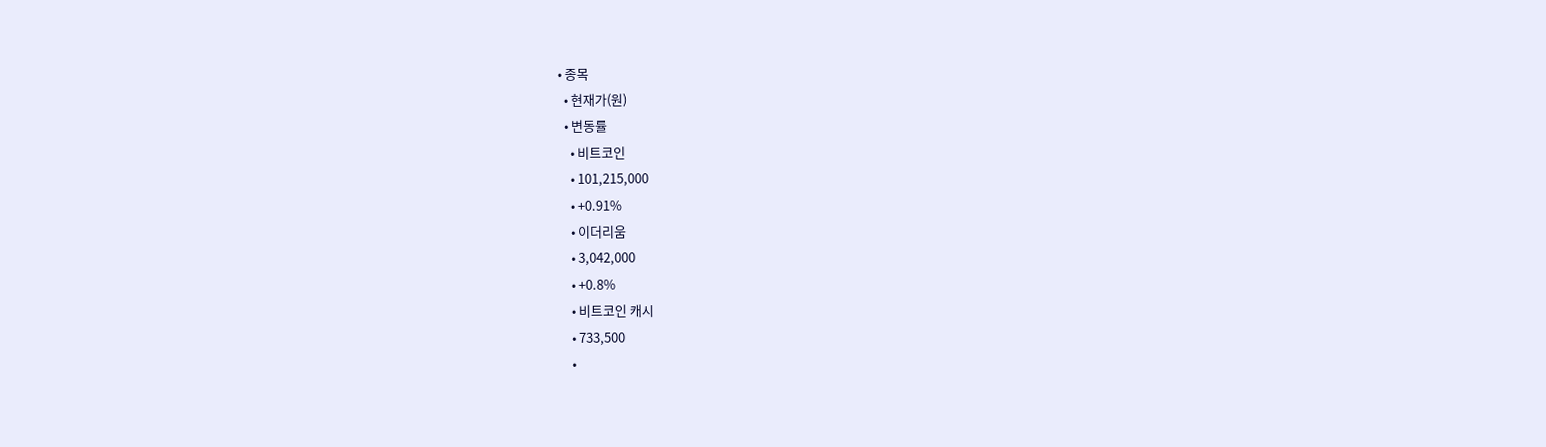• 종목
  • 현재가(원)
  • 변동률
    • 비트코인
    • 101,215,000
    • +0.91%
    • 이더리움
    • 3,042,000
    • +0.8%
    • 비트코인 캐시
    • 733,500
    •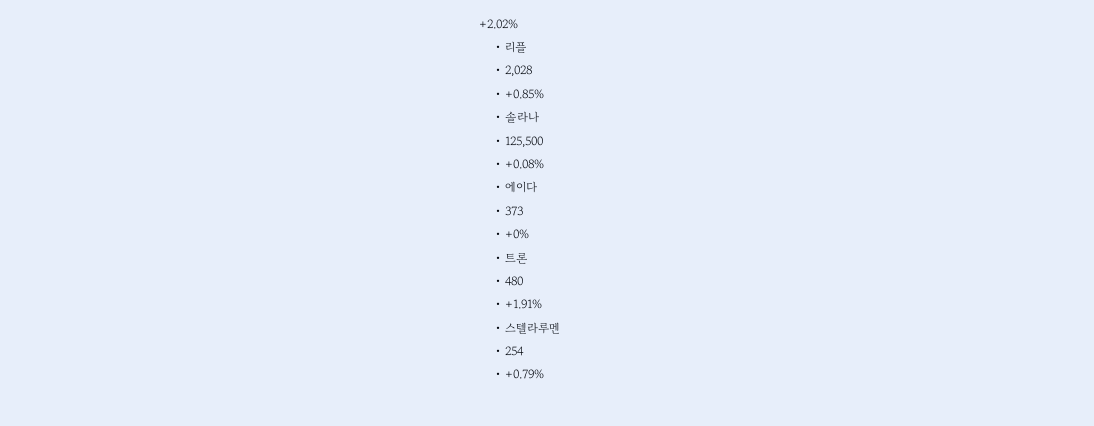+2.02%
    • 리플
    • 2,028
    • +0.85%
    • 솔라나
    • 125,500
    • +0.08%
    • 에이다
    • 373
    • +0%
    • 트론
    • 480
    • +1.91%
    • 스텔라루멘
    • 254
    • +0.79%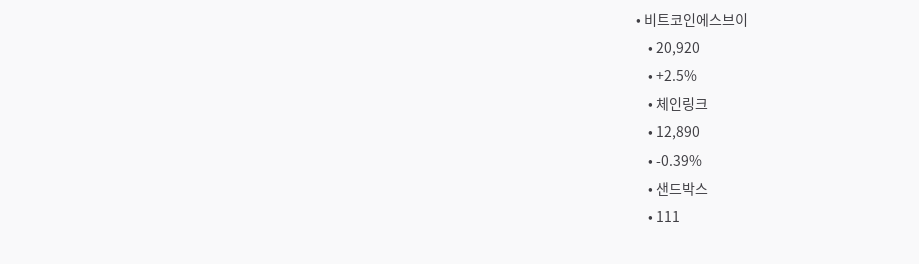• 비트코인에스브이
    • 20,920
    • +2.5%
    • 체인링크
    • 12,890
    • -0.39%
    • 샌드박스
    • 111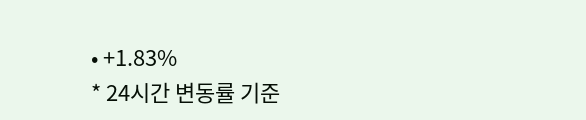• +1.83%
* 24시간 변동률 기준